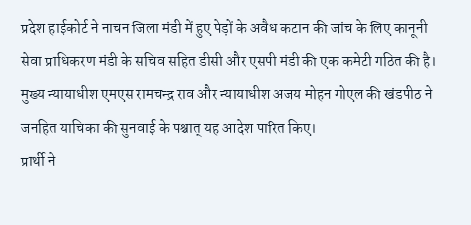प्रदेश हाईकोर्ट ने नाचन जिला मंडी में हुए पेड़ों के अवैध कटान की जांच के लिए कानूनी सेवा प्राधिकरण मंडी के सचिव सहित डीसी और एसपी मंडी की एक कमेटी गठित की है। मुख्य न्यायाधीश एमएस रामचन्द्र राव और न्यायाधीश अजय मोहन गोएल की खंडपीठ ने जनहित याचिका की सुनवाई के पश्चात् यह आदेश पारित किए।
प्रार्थी ने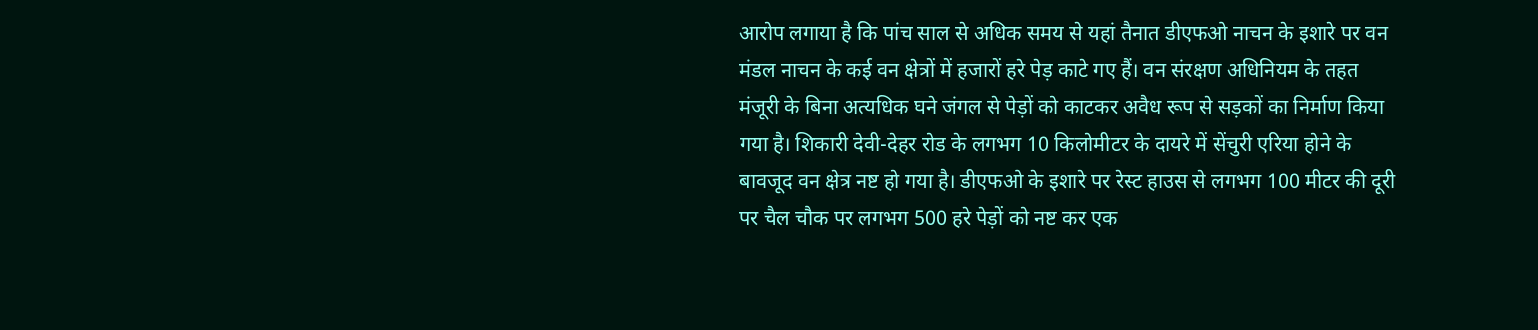आरोप लगाया है कि पांच साल से अधिक समय से यहां तैनात डीएफओ नाचन के इशारे पर वन मंडल नाचन के कई वन क्षेत्रों में हजारों हरे पेड़ काटे गए हैं। वन संरक्षण अधिनियम के तहत मंजूरी के बिना अत्यधिक घने जंगल से पेड़ों को काटकर अवैध रूप से सड़कों का निर्माण किया गया है। शिकारी देवी-देहर रोड के लगभग 10 किलोमीटर के दायरे में सेंचुरी एरिया होने के बावजूद वन क्षेत्र नष्ट हो गया है। डीएफओ के इशारे पर रेस्ट हाउस से लगभग 100 मीटर की दूरी पर चैल चौक पर लगभग 500 हरे पेड़ों को नष्ट कर एक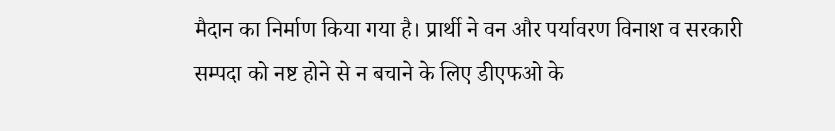मैदान का निर्माण किया गया है। प्रार्थी ने वन और पर्यावरण विनाश व सरकारी सम्पदा को नष्ट होने से न बचाने के लिए डीएफओ के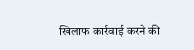खिलाफ कार्रवाई करने की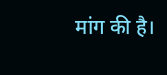मांग की है।